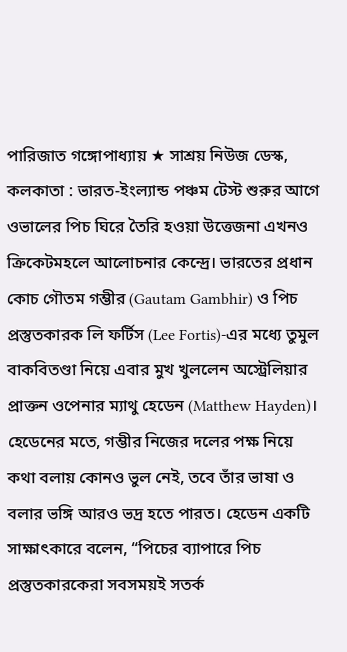পারিজাত গঙ্গোপাধ্যায় ★ সাশ্রয় নিউজ ডেস্ক, কলকাতা : ভারত-ইংল্যান্ড পঞ্চম টেস্ট শুরুর আগে ওভালের পিচ ঘিরে তৈরি হওয়া উত্তেজনা এখনও ক্রিকেটমহলে আলোচনার কেন্দ্রে। ভারতের প্রধান কোচ গৌতম গম্ভীর (Gautam Gambhir) ও পিচ প্রস্তুতকারক লি ফর্টিস (Lee Fortis)-এর মধ্যে তুমুল বাকবিতণ্ডা নিয়ে এবার মুখ খুললেন অস্ট্রেলিয়ার প্রাক্তন ওপেনার ম্যাথু হেডেন (Matthew Hayden)। হেডেনের মতে, গম্ভীর নিজের দলের পক্ষ নিয়ে কথা বলায় কোনও ভুল নেই, তবে তাঁর ভাষা ও বলার ভঙ্গি আরও ভদ্র হতে পারত। হেডেন একটি সাক্ষাৎকারে বলেন, “পিচের ব্যাপারে পিচ প্রস্তুতকারকেরা সবসময়ই সতর্ক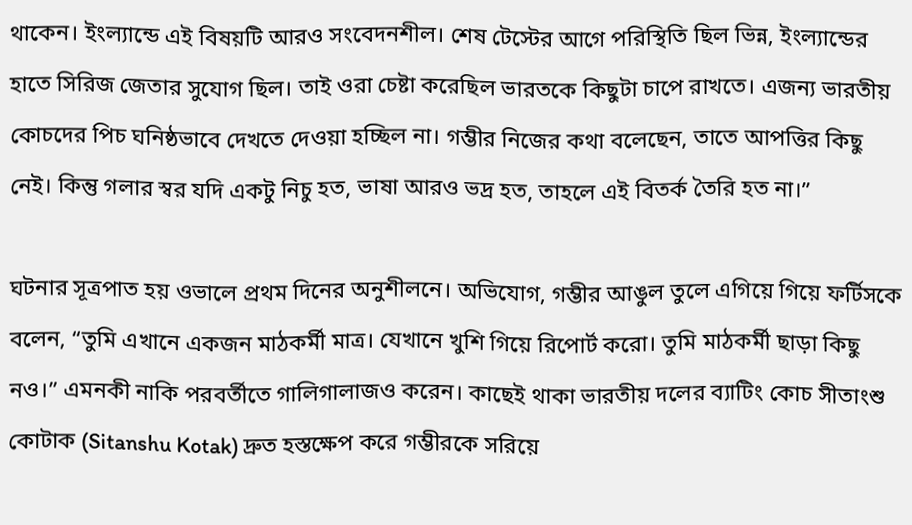থাকেন। ইংল্যান্ডে এই বিষয়টি আরও সংবেদনশীল। শেষ টেস্টের আগে পরিস্থিতি ছিল ভিন্ন, ইংল্যান্ডের হাতে সিরিজ জেতার সুযোগ ছিল। তাই ওরা চেষ্টা করেছিল ভারতকে কিছুটা চাপে রাখতে। এজন্য ভারতীয় কোচদের পিচ ঘনিষ্ঠভাবে দেখতে দেওয়া হচ্ছিল না। গম্ভীর নিজের কথা বলেছেন, তাতে আপত্তির কিছু নেই। কিন্তু গলার স্বর যদি একটু নিচু হত, ভাষা আরও ভদ্র হত, তাহলে এই বিতর্ক তৈরি হত না।”

ঘটনার সূত্রপাত হয় ওভালে প্রথম দিনের অনুশীলনে। অভিযোগ, গম্ভীর আঙুল তুলে এগিয়ে গিয়ে ফর্টিসকে বলেন, “তুমি এখানে একজন মাঠকর্মী মাত্র। যেখানে খুশি গিয়ে রিপোর্ট করো। তুমি মাঠকর্মী ছাড়া কিছু নও।” এমনকী নাকি পরবর্তীতে গালিগালাজও করেন। কাছেই থাকা ভারতীয় দলের ব্যাটিং কোচ সীতাংশু কোটাক (Sitanshu Kotak) দ্রুত হস্তক্ষেপ করে গম্ভীরকে সরিয়ে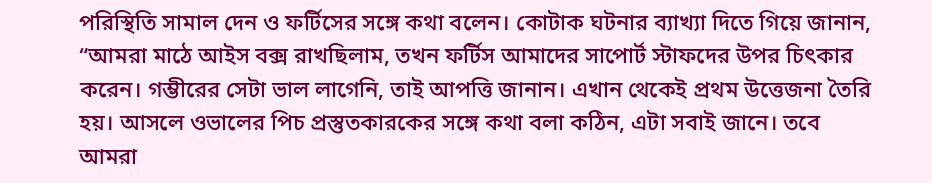পরিস্থিতি সামাল দেন ও ফর্টিসের সঙ্গে কথা বলেন। কোটাক ঘটনার ব্যাখ্যা দিতে গিয়ে জানান, “আমরা মাঠে আইস বক্স রাখছিলাম, তখন ফর্টিস আমাদের সাপোর্ট স্টাফদের উপর চিৎকার করেন। গম্ভীরের সেটা ভাল লাগেনি, তাই আপত্তি জানান। এখান থেকেই প্রথম উত্তেজনা তৈরি হয়। আসলে ওভালের পিচ প্রস্তুতকারকের সঙ্গে কথা বলা কঠিন, এটা সবাই জানে। তবে আমরা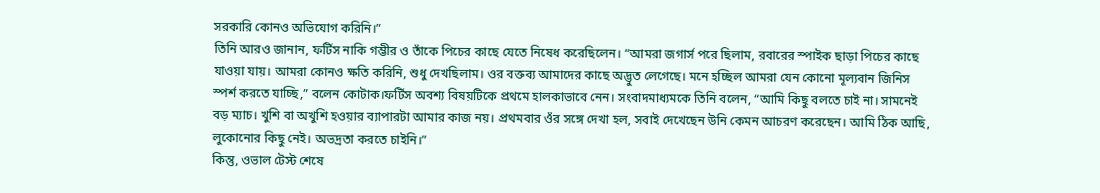সরকারি কোনও অভিযোগ করিনি।”
তিনি আরও জানান, ফর্টিস নাকি গম্ভীর ও তাঁকে পিচের কাছে যেতে নিষেধ করেছিলেন। “আমরা জগার্স পরে ছিলাম, রবারের স্পাইক ছাড়া পিচের কাছে যাওয়া যায়। আমরা কোনও ক্ষতি করিনি, শুধু দেখছিলাম। ওর বক্তব্য আমাদের কাছে অদ্ভুত লেগেছে। মনে হচ্ছিল আমরা যেন কোনো মূল্যবান জিনিস স্পর্শ করতে যাচ্ছি,” বলেন কোটাক।ফর্টিস অবশ্য বিষয়টিকে প্রথমে হালকাভাবে নেন। সংবাদমাধ্যমকে তিনি বলেন, “আমি কিছু বলতে চাই না। সামনেই বড় ম্যাচ। খুশি বা অখুশি হওয়ার ব্যাপারটা আমার কাজ নয়। প্রথমবার ওঁর সঙ্গে দেখা হল, সবাই দেখেছেন উনি কেমন আচরণ করেছেন। আমি ঠিক আছি, লুকোনোর কিছু নেই। অভদ্রতা করতে চাইনি।”
কিন্তু, ওভাল টেস্ট শেষে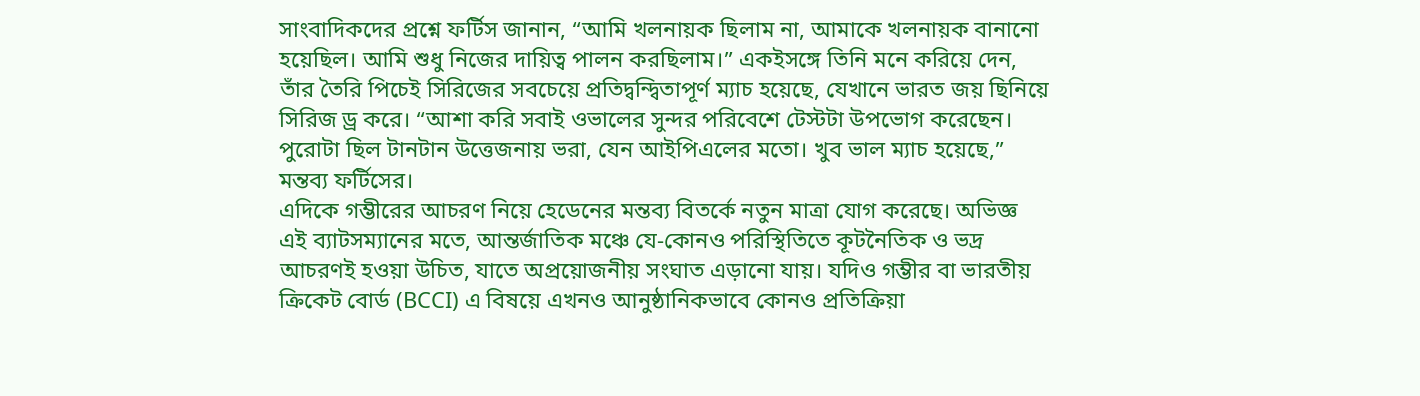সাংবাদিকদের প্রশ্নে ফর্টিস জানান, “আমি খলনায়ক ছিলাম না, আমাকে খলনায়ক বানানো হয়েছিল। আমি শুধু নিজের দায়িত্ব পালন করছিলাম।” একইসঙ্গে তিনি মনে করিয়ে দেন, তাঁর তৈরি পিচেই সিরিজের সবচেয়ে প্রতিদ্বন্দ্বিতাপূর্ণ ম্যাচ হয়েছে, যেখানে ভারত জয় ছিনিয়ে সিরিজ ড্র করে। “আশা করি সবাই ওভালের সুন্দর পরিবেশে টেস্টটা উপভোগ করেছেন। পুরোটা ছিল টানটান উত্তেজনায় ভরা, যেন আইপিএলের মতো। খুব ভাল ম্যাচ হয়েছে,” মন্তব্য ফর্টিসের।
এদিকে গম্ভীরের আচরণ নিয়ে হেডেনের মন্তব্য বিতর্কে নতুন মাত্রা যোগ করেছে। অভিজ্ঞ এই ব্যাটসম্যানের মতে, আন্তর্জাতিক মঞ্চে যে-কোনও পরিস্থিতিতে কূটনৈতিক ও ভদ্র আচরণই হওয়া উচিত, যাতে অপ্রয়োজনীয় সংঘাত এড়ানো যায়। যদিও গম্ভীর বা ভারতীয় ক্রিকেট বোর্ড (BCCI) এ বিষয়ে এখনও আনুষ্ঠানিকভাবে কোনও প্রতিক্রিয়া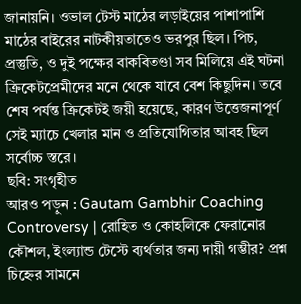জানায়নি। ওভাল টেস্ট মাঠের লড়াইয়ের পাশাপাশি মাঠের বাইরের নাটকীয়তাতেও ভরপুর ছিল। পিচ, প্রস্তুতি, ও দুই পক্ষের বাকবিতণ্ডা সব মিলিয়ে এই ঘটনা ক্রিকেটপ্রেমীদের মনে থেকে যাবে বেশ কিছুদিন। তবে শেষ পর্যন্ত ক্রিকেটই জয়ী হয়েছে, কারণ উত্তেজনাপূর্ণ সেই ম্যাচে খেলার মান ও প্রতিযোগিতার আবহ ছিল সর্বোচ্চ স্তরে।
ছবি: সংগৃহীত
আরও পড়ুন : Gautam Gambhir Coaching Controversy | রোহিত ও কোহলিকে ফেরানোর কৌশল, ইংল্যান্ড টেস্টে ব্যর্থতার জন্য দায়ী গম্ভীর? প্রশ্ন চিহ্নের সামনে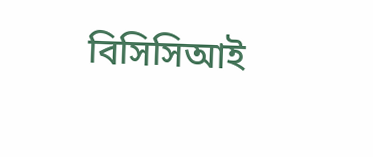বিসিসিআই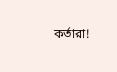কর্তারা!